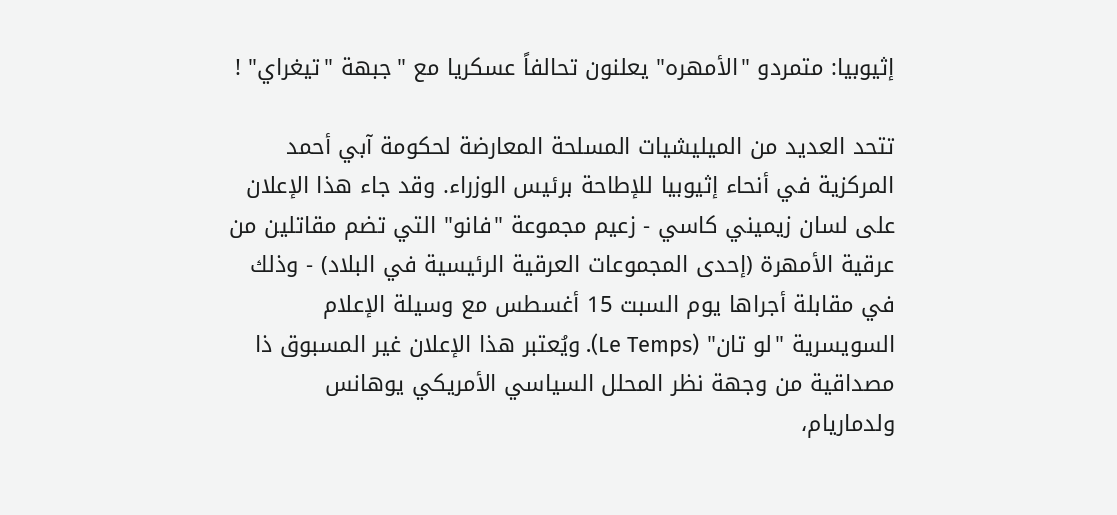إثيوبيا: متمردو "الأمهره" يعلنون تحالفاً عسكريا مع "جبهة "تيغراي" !

تتحد العديد من الميليشيات المسلحة المعارضة لحكومة آبي أحمد المركزية في أنحاء إثيوبيا للإطاحة برئيس الوزراء. وقد جاء هذا الإعلان على لسان زيميني كاسي - زعيم مجموعة "فانو" التي تضم مقاتلين من عرقية الأمهرة (إحدى المجموعات العرقية الرئيسية في البلاد) - وذلك في مقابلة أجراها يوم السبت 15 أغسطس مع وسيلة الإعلام السويسرية "لو تان" (Le Temps). ويُعتبر هذا الإعلان غير المسبوق ذا مصداقية من وجهة نظر المحلل السياسي الأمريكي يوهانس ولدماريام،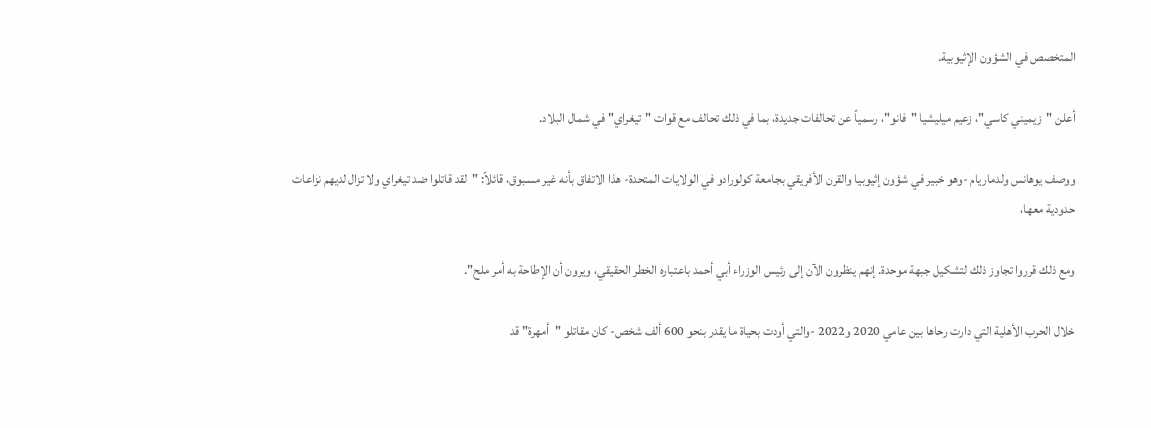المتخصص في الشؤون الإثيوبية.

أعلن "زيميني كاسي"، زعيم ميليشيا "فانو"، رسمياً عن تحالفات جديدة، بما في ذلك تحالف مع قوات "تيغراي" في شمال البلاد.

ووصف يوهانس ولدماريام -وهو خبير في شؤون إثيوبيا والقرن الأفريقي بجامعة كولورادو في الولايات المتحدة- هذا الاتفاق بأنه غير مسبوق، قائلاً: "لقد قاتلوا ضد تيغراي ولا تزال لديهم نزاعات حدودية معها،

ومع ذلك قرروا تجاوز ذلك لتشكيل جبهة موحدة. إنهم ينظرون الآن إلى رئيس الوزراء أبي أحمد باعتباره الخطر الحقيقي، ويرون أن الإطاحة به أمر ملح".

خلال الحرب الأهلية التي دارت رحاها بين عامي 2020 و2022 -والتي أودت بحياة ما يقدر بنحو 600 ألف شخص- كان مقاتلو "أمهرة" قد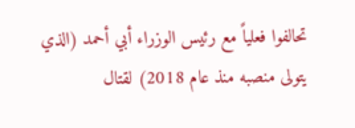تحالفوا فعلياً مع رئيس الوزراء أبي أحمد (الذي يتولى منصبه منذ عام 2018) لقتال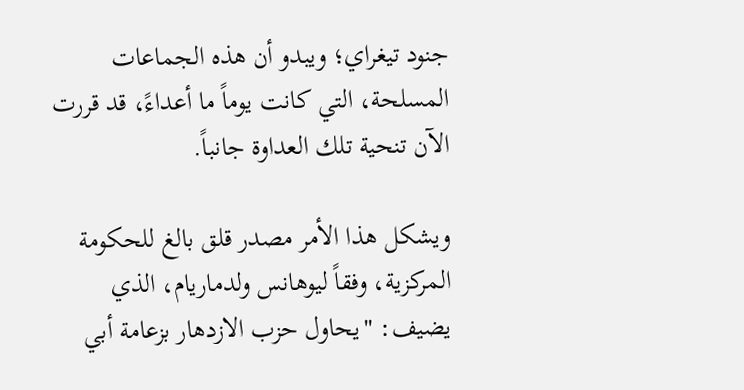جنود تيغراي؛ ويبدو أن هذه الجماعات المسلحة، التي كانت يوماً ما أعداءً، قد قررت الآن تنحية تلك العداوة جانباً.

ويشكل هذا الأمر مصدر قلق بالغ للحكومة المركزية، وفقاً ليوهانس ولدماريام، الذي يضيف: "يحاول حزب الازدهار بزعامة أبي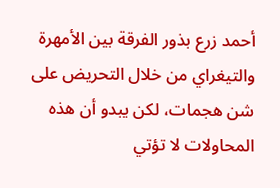أحمد زرع بذور الفرقة بين الأمهرة والتيغراي من خلال التحريض على شن هجمات، لكن يبدو أن هذه المحاولات لا تؤتي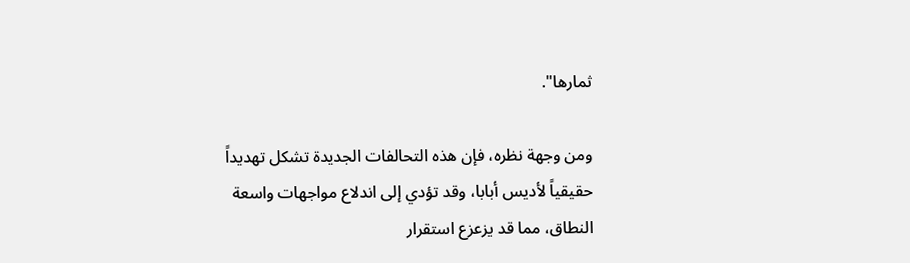ثمارها".

ومن وجهة نظره، فإن هذه التحالفات الجديدة تشكل تهديداً حقيقياً لأديس أبابا، وقد تؤدي إلى اندلاع مواجهات واسعة النطاق، مما قد يزعزع استقرار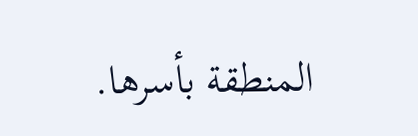المنطقة بأسرها.